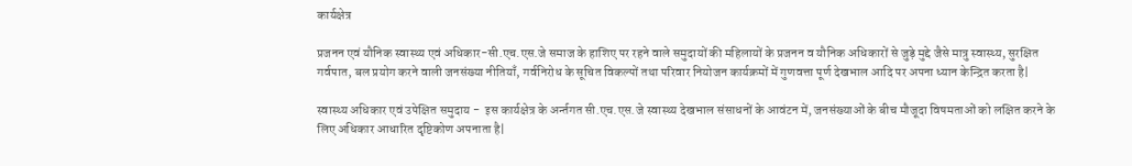कार्यक्षेत्र

प्रजनन एवं यौनिक स्वास्थ्य एवं अधिकार-सी.एच.एस.जे समाज के हाशिए पर रहने वाले समुदायों की महिलायों के प्रजनन व यौनिक अधिकारों से जुड़े मुद्दे जैसे मात्रु स्वास्थ्य, सुरक्षित गर्वपात, बल प्रयोग करने वाली जनसंख्या नीतियाँ, गर्वनिरोध के सूचित विकल्पों तथा परिवार नियोजन कार्यक्रमों में गुणवत्ता पूर्ण देखभाल आदि पर अपना ध्यान केन्द्रित करता है|

स्वास्थ्य अधिकार एवं उपेक्षित समुदाय -  इस कार्यक्षेत्र के अर्न्तगत सी.एच.एस.जे स्वास्थ्य देखभाल संसाधनों के आवंटन में, जनसंख्याओं के बीच मौजूदा विषमताओं को लक्षित करने के लिए अधिकार आधारित दृष्टिकोण अपनाता है|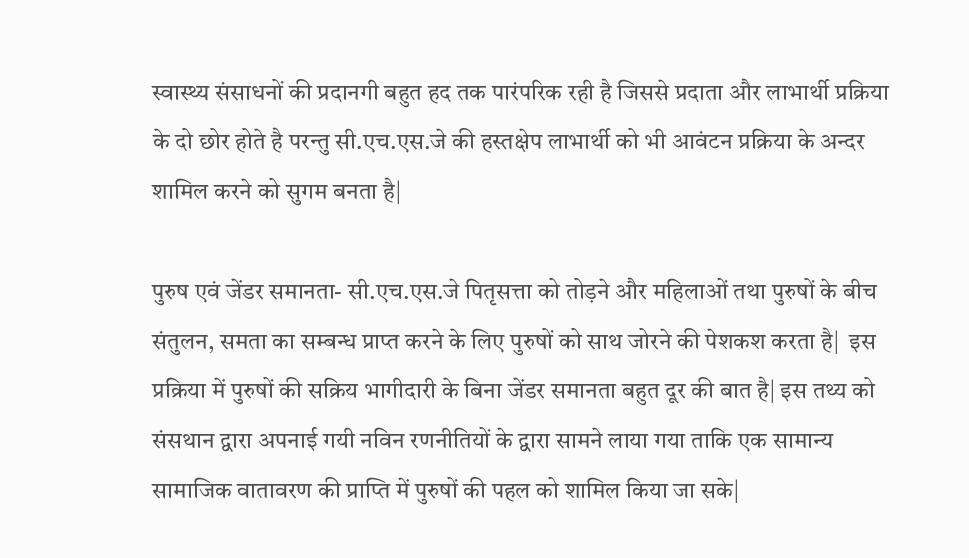स्वास्थ्य संसाधनों की प्रदानगी बहुत हद तक पारंपरिक रही है जिससे प्रदाता और लाभार्थी प्रक्रिया के दो छोर होते है परन्तु सी.एच.एस.जे की हस्तक्षेप लाभार्थी को भी आवंटन प्रक्रिया के अन्दर शामिल करने को सुगम बनता है|

पुरुष एवं जेंडर समानता- सी.एच.एस.जे पितृसत्ता को तोड़ने और महिलाओं तथा पुरुषों के बीच संतुलन, समता का सम्बन्ध प्राप्त करने के लिए पुरुषों को साथ जोरने की पेशकश करता है|  इस प्रक्रिया में पुरुषों की सक्रिय भागीदारी के बिना जेंडर समानता बहुत दूर की बात है| इस तथ्य को संसथान द्वारा अपनाई गयी नविन रणनीतियों के द्वारा सामने लाया गया ताकि एक सामान्य सामाजिक वातावरण की प्राप्ति में पुरुषों की पहल को शामिल किया जा सके|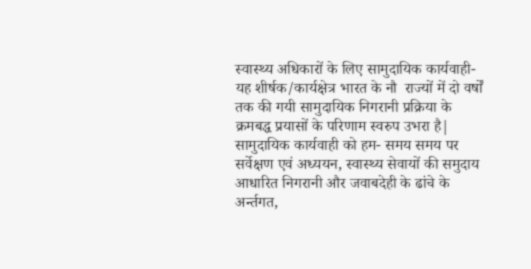स्वास्थ्य अधिकारों के लिए सामुदायिक कार्यवाही- यह शीर्षक/कार्यक्षेत्र भारत के नौ  राज्यों में दो वर्षों तक की गयी सामुदायिक निगरानी प्रक्रिया के क्रमबद्ध प्रयासों के परिणाम स्वरुप उभरा है| सामुदायिक कार्यवाही को हम- समय समय पर सर्वेक्षण एवं अध्ययन, स्वास्थ्य सेवायों की समुदाय आधारित निगरानी और जवाबदेही के ढांचे के अर्न्तगत,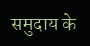समुदाय के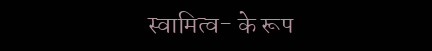स्वामित्व- के रूप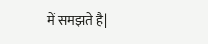में समझते है|